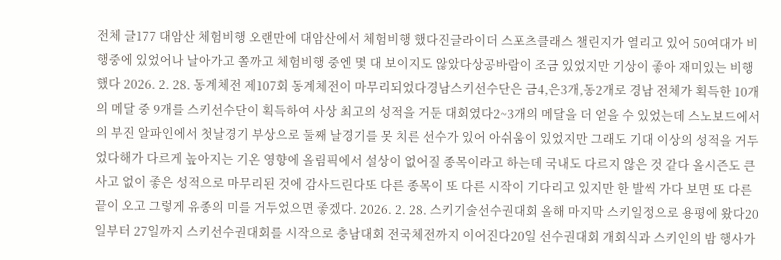전체 글177 대암산 체험비행 오랜만에 대암산에서 체험비행 했다진글라이더 스포츠클래스 챌린지가 열리고 있어 50여대가 비행중에 있었어나 날아가고 쫄까고 체험비행 중엔 몇 대 보이지도 않았다상공바람이 조금 있었지만 기상이 좋아 재미있는 비행 했다 2026. 2. 28. 동계체전 제107회 동계체전이 마무리되었다경남스키선수단은 금4,은3개,동2개로 경남 전체가 획득한 10개의 메달 중 9개를 스키선수단이 획득하여 사상 최고의 성적을 거둔 대회였다2~3개의 메달을 더 얻을 수 있었는데 스노보드에서의 부진 알파인에서 첫날경기 부상으로 둘째 날경기를 못 치른 선수가 있어 아쉬움이 있었지만 그래도 기대 이상의 성적을 거두었다해가 다르게 높아지는 기온 영향에 올림픽에서 설상이 없어질 종목이라고 하는데 국내도 다르지 않은 것 같다 올시즌도 큰 사고 없이 좋은 성적으로 마무리된 것에 감사드린다또 다른 종목이 또 다른 시작이 기다리고 있지만 한 발씩 가다 보면 또 다른 끝이 오고 그렇게 유종의 미를 거두었으면 좋겠다. 2026. 2. 28. 스키기술선수권대회 올해 마지막 스키일정으로 용평에 왔다20일부터 27일까지 스키선수권대회를 시작으로 충남대회 전국체전까지 이어진다20일 선수권대회 개회식과 스키인의 밤 행사가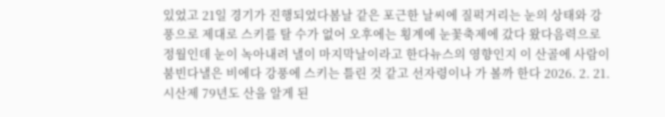있었고 21일 경기가 진행되었다봄날 같은 포근한 날씨에 질퍽거리는 눈의 상태와 강풍으로 제대로 스키를 탈 수가 없어 오후에는 횡계에 눈꽃축제에 갔다 왔다음력으로 정월인데 눈이 녹아내려 낼이 마지막날이라고 한다뉴스의 영향인지 이 산골에 사람이 붐빈다낼은 비에다 강풍에 스키는 틀린 것 같고 선자령이나 가 볼까 한다 2026. 2. 21. 시산제 79년도 산을 알게 된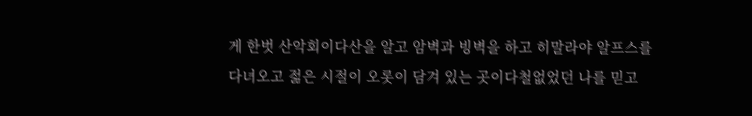게 한벗 산악회이다산을 알고 암벽과 빙벽을 하고 히말라야 알프스를 다녀오고 젊은 시절이 오롯이 담겨 있는 곳이다철없었던 나를 믿고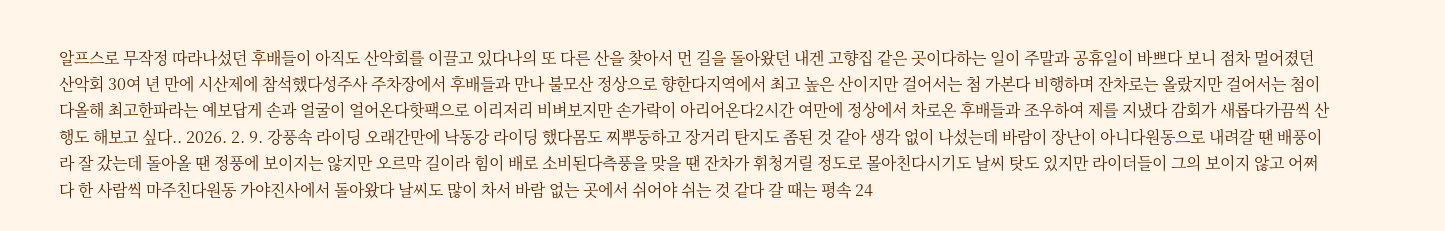알프스로 무작정 따라나섰던 후배들이 아직도 산악회를 이끌고 있다나의 또 다른 산을 찾아서 먼 길을 돌아왔던 내겐 고향집 같은 곳이다하는 일이 주말과 공휴일이 바쁘다 보니 점차 멀어졌던 산악회 30여 년 만에 시산제에 참석했다성주사 주차장에서 후배들과 만나 불모산 정상으로 향한다지역에서 최고 높은 산이지만 걸어서는 첨 가본다 비행하며 잔차로는 올랐지만 걸어서는 첨이다올해 최고한파라는 예보답게 손과 얼굴이 얼어온다핫팩으로 이리저리 비벼보지만 손가락이 아리어온다2시간 여만에 정상에서 차로온 후배들과 조우하여 제를 지냈다 감회가 새롭다가끔씩 산행도 해보고 싶다.. 2026. 2. 9. 강풍속 라이딩 오래간만에 낙동강 라이딩 했다몸도 찌뿌둥하고 장거리 탄지도 좀된 것 같아 생각 없이 나섰는데 바람이 장난이 아니다원동으로 내려갈 땐 배풍이라 잘 갔는데 돌아올 땐 정풍에 보이지는 않지만 오르막 길이라 힘이 배로 소비된다측풍을 맞을 땐 잔차가 휘청거릴 정도로 몰아친다시기도 날씨 탓도 있지만 라이더들이 그의 보이지 않고 어쩌다 한 사람씩 마주친다원동 가야진사에서 돌아왔다 날씨도 많이 차서 바람 없는 곳에서 쉬어야 쉬는 것 같다 갈 때는 평속 24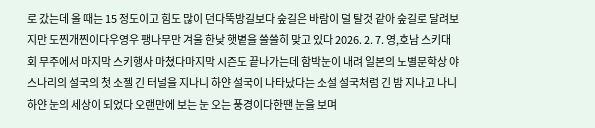로 갔는데 올 때는 15 정도이고 힘도 많이 던다뚝방길보다 숲길은 바람이 덜 탈것 같아 숲길로 달려보지만 도찐개찐이다우영우 팽나무만 겨울 한낮 햇볕을 쓸쓸히 맞고 있다 2026. 2. 7. 영,호남 스키대회 무주에서 마지막 스키행사 마쳤다마지막 시즌도 끝나가는데 함박눈이 내려 일본의 노별문학상 야스나리의 설국의 첫 소젤 긴 터널을 지나니 하얀 설국이 나타났다는 소설 설국처럼 긴 밤 지나고 나니 하얀 눈의 세상이 되었다 오랜만에 보는 눈 오는 풍경이다한땐 눈을 보며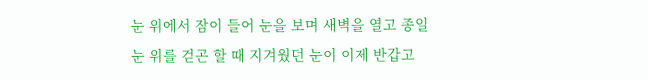눈 위에서 잠이 들어 눈을 보며 새벽을 열고 종일 눈 위를 걷곤 할 때 지겨웠던 눈이 이제 반갑고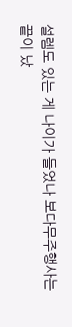설렘도 있는 게 나이가 들었나 보다무주행사는 끝이 났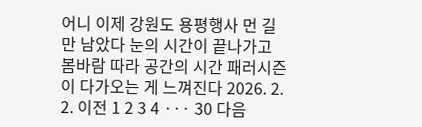어니 이제 강원도 용평행사 먼 길만 남았다 눈의 시간이 끝나가고 봄바람 따라 공간의 시간 패러시즌이 다가오는 게 느껴진다 2026. 2. 2. 이전 1 2 3 4 ··· 30 다음